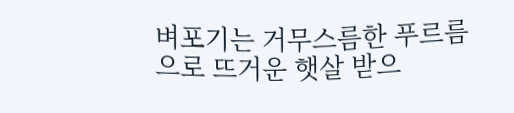벼포기는 거무스름한 푸르름으로 뜨거운 햇살 받으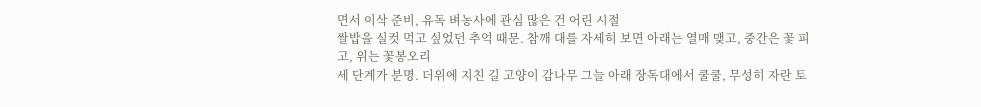면서 이삭 준비, 유독 벼농사에 관심 많은 건 어린 시절
쌀밥을 실컷 먹고 싶었던 추억 때문. 참깨 대를 자세히 보면 아래는 열매 맺고, 중간은 꽃 피고, 위는 꽃봉오리
세 단계가 분명. 더위에 지친 길 고양이 감나무 그늘 아래 장독대에서 쿨쿨, 무성히 자란 토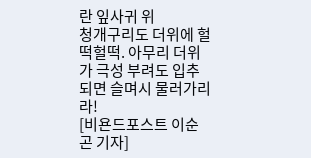란 잎사귀 위
청개구리도 더위에 헐떡헐떡. 아무리 더위가 극성 부려도 입추되면 슬며시 물러가리라!
[비욘드포스트 이순곤 기자]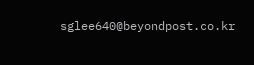sglee640@beyondpost.co.kr